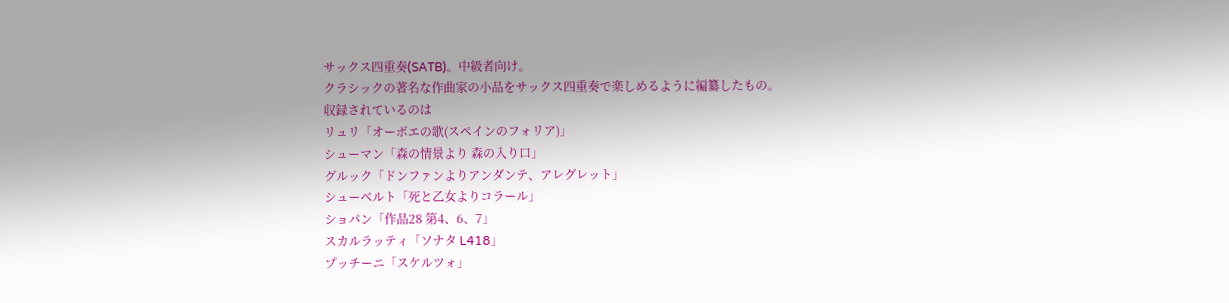サックス四重奏(SATB)。中級者向け。
クラシックの著名な作曲家の小品をサックス四重奏で楽しめるように編纂したもの。
収録されているのは
リュリ「オーボエの歌(スペインのフォリア)」
シューマン「森の情景より 森の入り口」
グルック「ドンファンよりアンダンテ、アレグレット」
シューベルト「死と乙女よりコラール」
ショパン「作品28 第4、6、7」
スカルラッティ「ソナタ L418」
プッチーニ「スケルツォ」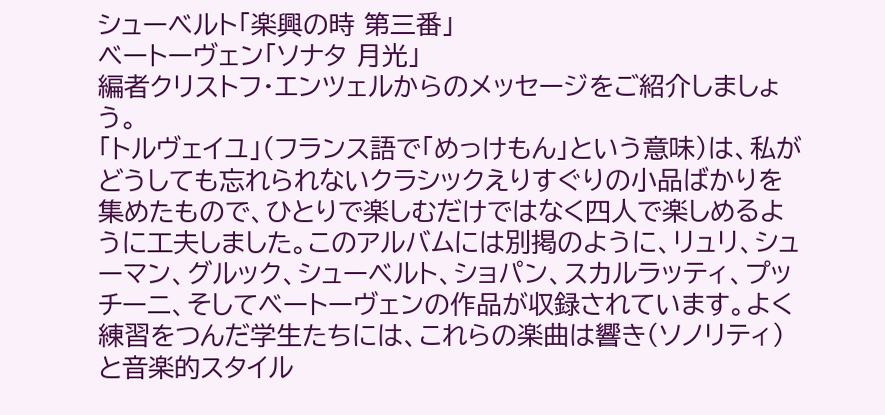シューベルト「楽興の時 第三番」
ベートーヴェン「ソナタ 月光」
編者クリストフ・エンツェルからのメッセージをご紹介しましょう。
「トルヴェイユ」(フランス語で「めっけもん」という意味)は、私がどうしても忘れられないクラシックえりすぐりの小品ばかりを集めたもので、ひとりで楽しむだけではなく四人で楽しめるように工夫しました。このアルバムには別掲のように、リュリ、シューマン、グルック、シューベルト、ショパン、スカルラッティ、プッチーニ、そしてベートーヴェンの作品が収録されています。よく練習をつんだ学生たちには、これらの楽曲は響き(ソノリティ)と音楽的スタイル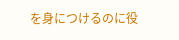を身につけるのに役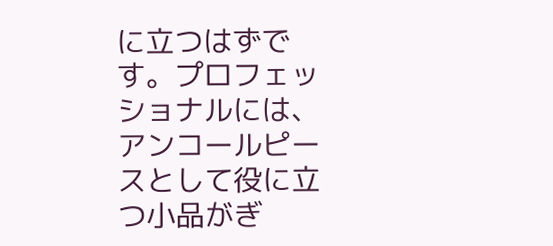に立つはずです。プロフェッショナルには、アンコールピースとして役に立つ小品がぎ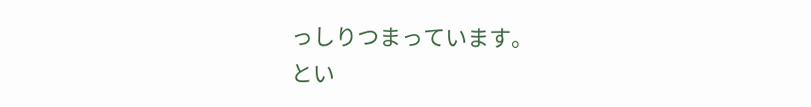っしりつまっています。
とい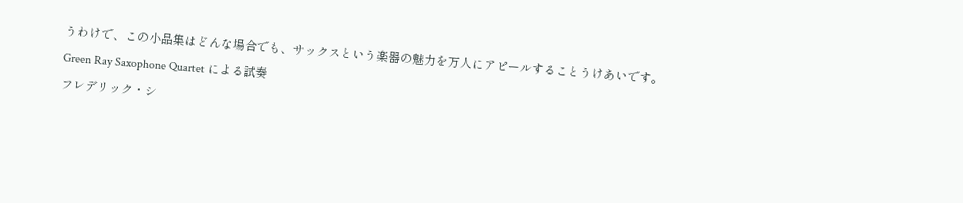うわけで、この小品集はどんな場合でも、サックスという楽器の魅力を万人にアピールすることうけあいです。
Green Ray Saxophone Quartet による試奏
フレデリック・シ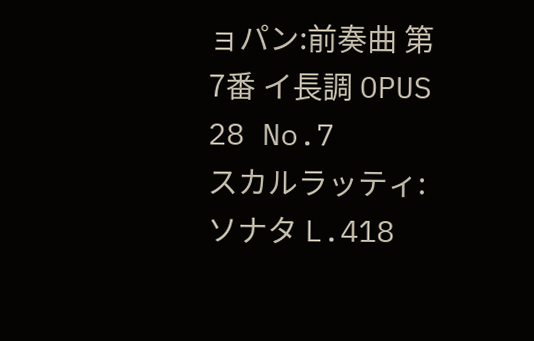ョパン:前奏曲 第7番 イ長調 OPUS 28 No.7
スカルラッティ:ソナタ L.418